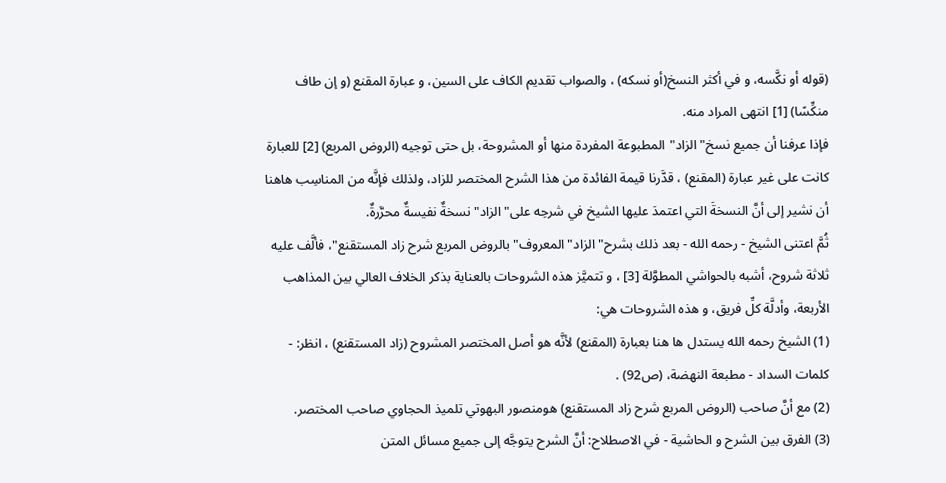(قوله أو نكَّسه، و في أكثر النسخ(أو نسكه) ، والصواب تقديم الكاف على السين، و عبارة المقنع (و إن طاف منكِّسًا) [1] انتهى المراد منه.
فإذا عرفنا أن جميع نسخ"الزاد"المطبوعة المفردة منها أو المشروحة، بل حتى توجيه (الروض المربع) [2] للعبارة كانت على غير عبارة (المقنع) ، قدَّرنا قيمة الفائدة من هذا الشرح المختصر للزاد، ولذلك فإنَّه من المناسِب هاهنا أن نشير إلى أنَّ النسخةَ التي اعتمدَ عليها الشيخ في شرحِه على"الزاد"نسخةٌ نفيسةٌ محرَّرةٌ.
ثُمَّ اعتنى الشيخ - رحمه الله - بعد ذلك بشرح"الزاد"المعروف"بالروض المربع شرح زاد المستقنع"، فألَّف عليه ثلاثة شروح، أشبه بالحواشي المطوَّلة [3] ، و تتميَّز هذه الشروحات بالعناية بذكر الخلاف العالي بين المذاهب الأربعة، وأدلَّة كلِّ فريق، و هذه الشروحات هي:
(1) الشيخ رحمه الله يستدل ها هنا بعبارة (المقنع) لأنَّه هو أصل المختصر المشروح (زاد المستقنع) ، انظر: - كلمات السداد - مطبعة النهضة، (ص92) .
(2) مع أنَّ صاحب (الروض المربع شرح زاد المستقنع) هومنصور البهوتي تلميذ الحجاوي صاحب المختصر.
(3) الفرق بين الشرح و الحاشية - في الاصطلاح: أنَّ الشرح يتوجَّه إلى جميع مسائل المتن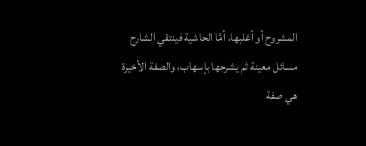المشروح أو أغلبها، أمَّا الحاشية فينتقي الشارح مسائل معينة ثم يشرحها بإسهاب، والصفة الأخيرة هي صفة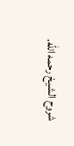شروح الشيخ رحمه الله.